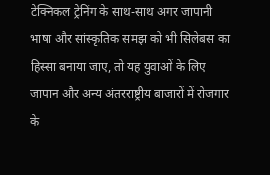टेक्निकल ट्रेनिंग के साथ-साथ अगर जापानी भाषा और सांस्कृतिक समझ को भी सिलेबस का हिस्सा बनाया जाए, तो यह युवाओं के लिए जापान और अन्य अंतरराष्ट्रीय बाजारों में रोजगार के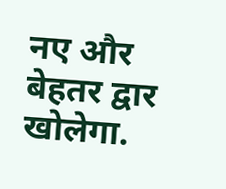नए और बेहतर द्वार खोलेगा.